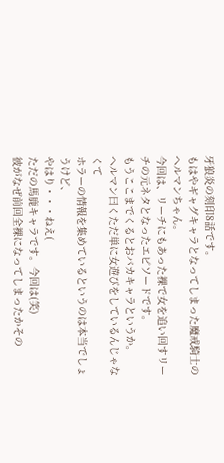牙狼炎の刻印8話です。
もはやギャグキャラとなってしまった魔戒騎士のヘルマンちゃん。
今回は、リーチにもあった裸で女を追い回すリーチの元ネタとなったエピソードです。
もうここまでくるとおバカキャラというか。
ヘルマン曰くただ単に女遊びをしているんじゃなくて
ホラーの情報を集めているというのは本当でしょうけど、
やはり・・・ねえ(
ただの馬鹿キャラです。今回は(笑)
彼がなぜ前回全裸になってしまったかその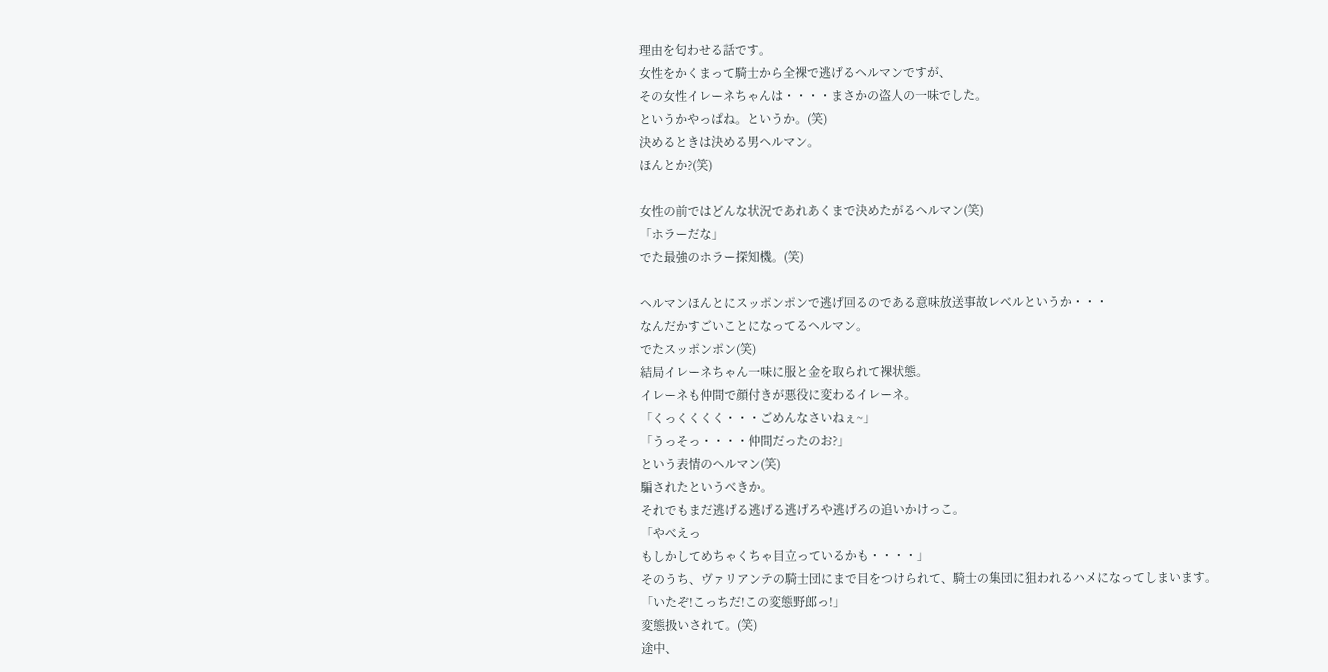理由を匂わせる話です。
女性をかくまって騎士から全裸で逃げるヘルマンですが、
その女性イレーネちゃんは・・・・まさかの盗人の一味でした。
というかやっぱね。というか。(笑)
決めるときは決める男ヘルマン。
ほんとか?(笑)

女性の前ではどんな状況であれあくまで決めたがるヘルマン(笑)
「ホラーだな」
でた最強のホラー探知機。(笑)

ヘルマンほんとにスッポンポンで逃げ回るのである意味放送事故レベルというか・・・
なんだかすごいことになってるヘルマン。
でたスッポンポン(笑)
結局イレーネちゃん一味に服と金を取られて裸状態。
イレーネも仲間で顔付きが悪役に変わるイレーネ。
「くっくくくく・・・ごめんなさいねぇ~」
「うっそっ・・・・仲間だったのお?」
という表情のヘルマン(笑)
騙されたというべきか。
それでもまだ逃げる逃げる逃げろや逃げろの追いかけっこ。
「やべえっ
もしかしてめちゃくちゃ目立っているかも・・・・」
そのうち、ヴァリアンテの騎士団にまで目をつけられて、騎士の集団に狙われるハメになってしまいます。
「いたぞ!こっちだ!この変態野郎っ!」
変態扱いされて。(笑)
途中、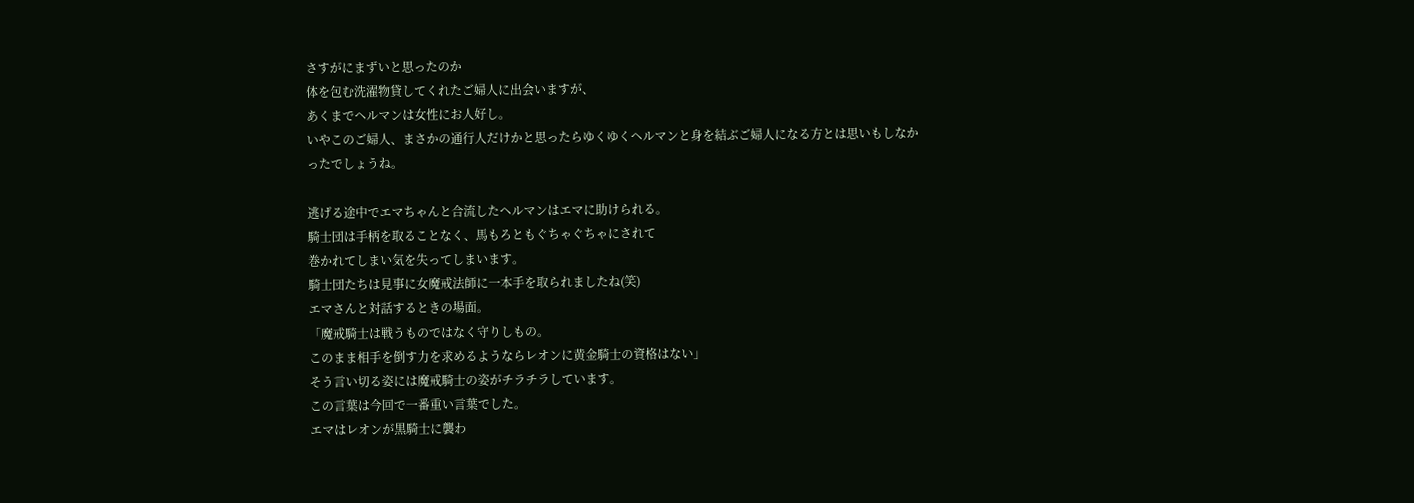さすがにまずいと思ったのか
体を包む洗濯物貸してくれたご婦人に出会いますが、
あくまでヘルマンは女性にお人好し。
いやこのご婦人、まさかの通行人だけかと思ったらゆくゆくヘルマンと身を結ぶご婦人になる方とは思いもしなかったでしょうね。

逃げる途中でエマちゃんと合流したヘルマンはエマに助けられる。
騎士団は手柄を取ることなく、馬もろともぐちゃぐちゃにされて
巻かれてしまい気を失ってしまいます。
騎士団たちは見事に女魔戒法師に一本手を取られましたね(笑)
エマさんと対話するときの場面。
「魔戒騎士は戦うものではなく守りしもの。
このまま相手を倒す力を求めるようならレオンに黄金騎士の資格はない」
そう言い切る姿には魔戒騎士の姿がチラチラしています。
この言葉は今回で一番重い言葉でした。
エマはレオンが黒騎士に襲わ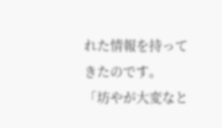れた情報を持ってきたのです。
「坊やが大変なと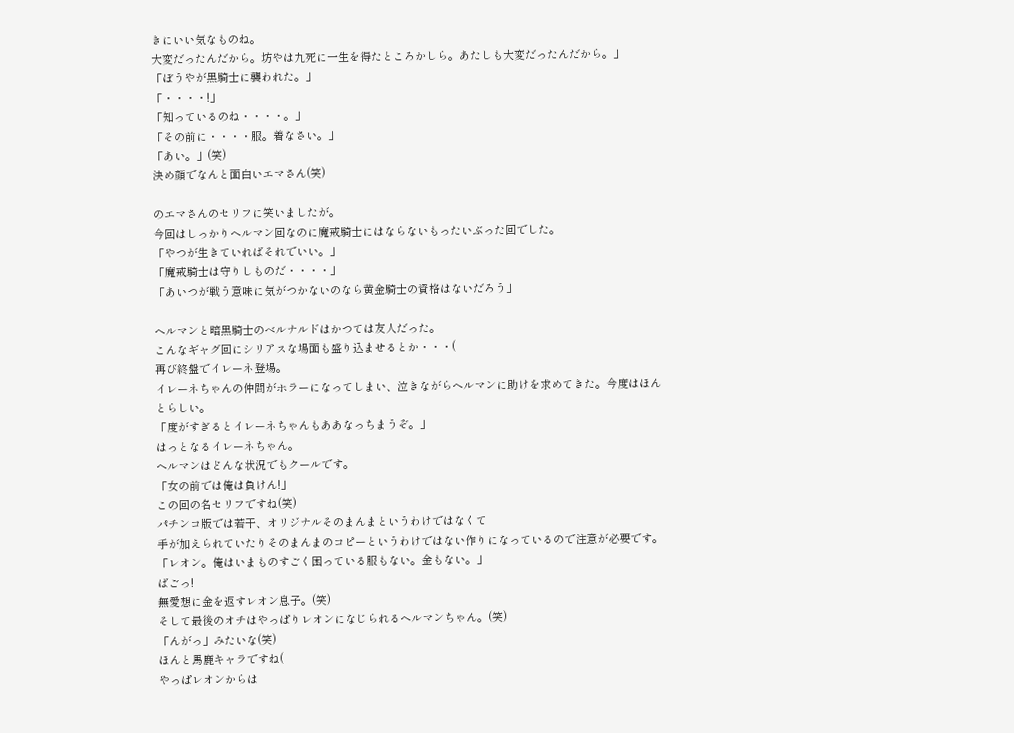きにいい気なものね。
大変だったんだから。坊やは九死に一生を得たところかしら。あたしも大変だったんだから。」
「ぼうやが黒騎士に襲われた。」
「・・・・!」
「知っているのね・・・・。」
「その前に・・・・服。着なさい。」
「あい。」(笑)
決め顔でなんと面白いエマさん(笑)

のエマさんのセリフに笑いましたが。
今回はしっかりヘルマン回なのに魔戒騎士にはならないもったいぶった回でした。
「やつが生きていればそれでいい。」
「魔戒騎士は守りしものだ・・・・」
「あいつが戦う意味に気がつかないのなら黄金騎士の資格はないだろう」

ヘルマンと暗黒騎士のベルナルドはかつては友人だった。
こんなギャグ回にシリアスな場面も盛り込ませるとか・・・(
再び終盤でイレーネ登場。
イレーネちゃんの仲間がホラーになってしまい、泣きながらヘルマンに助けを求めてきた。今度はほんとらしい。
「度がすぎるとイレーネちゃんもああなっちまうぞ。」
はっとなるイレーネちゃん。
ヘルマンはどんな状況でもクールです。
「女の前では俺は負けん!」
この回の名セリフですね(笑)
パチンコ版では若干、オリジナルそのまんまというわけではなくて
手が加えられていたりそのまんまのコピーというわけではない作りになっているので注意が必要です。
「レオン。俺はいまものすごく困っている服もない。金もない。」
ばごっ!
無愛想に金を返すレオン息子。(笑)
そして最後のオチはやっぱりレオンになじられるヘルマンちゃん。(笑)
「んがっ」みたいな(笑)
ほんと馬鹿キャラですね(
やっぱレオンからは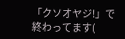「クソオヤジ!」で終わってます(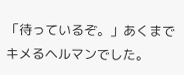「待っているぞ。」あくまでキメるヘルマンでした。